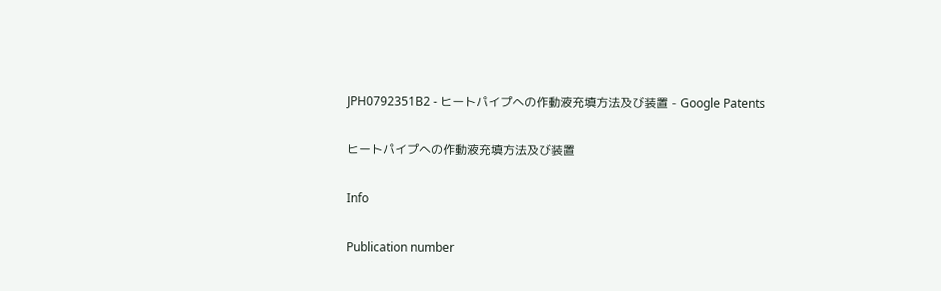JPH0792351B2 - ヒートパイプへの作動液充填方法及び装置 - Google Patents

ヒートパイプへの作動液充填方法及び装置

Info

Publication number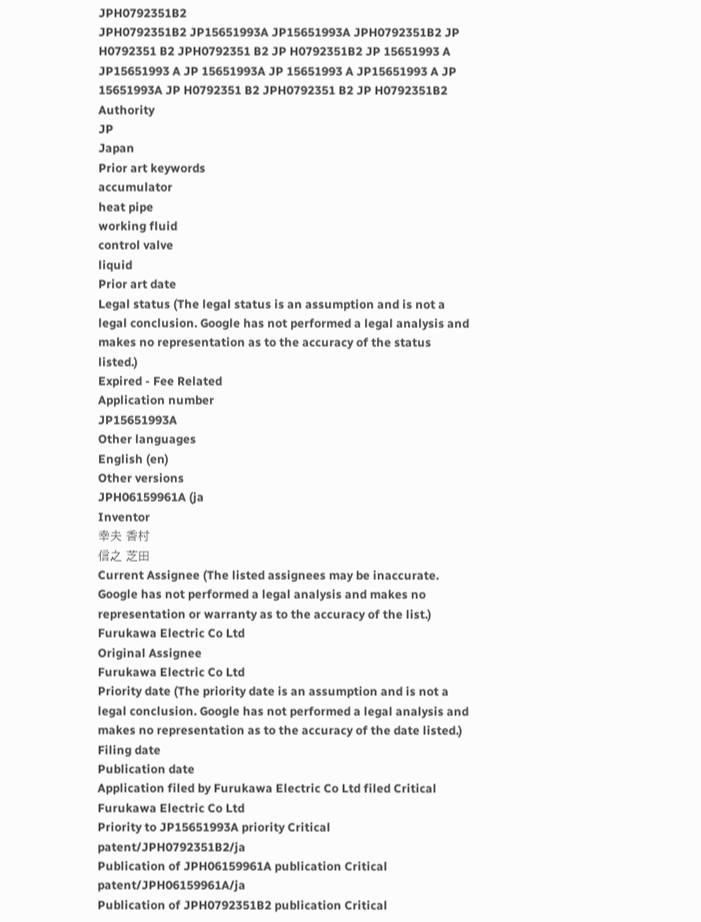JPH0792351B2
JPH0792351B2 JP15651993A JP15651993A JPH0792351B2 JP H0792351 B2 JPH0792351 B2 JP H0792351B2 JP 15651993 A JP15651993 A JP 15651993A JP 15651993 A JP15651993 A JP 15651993A JP H0792351 B2 JPH0792351 B2 JP H0792351B2
Authority
JP
Japan
Prior art keywords
accumulator
heat pipe
working fluid
control valve
liquid
Prior art date
Legal status (The legal status is an assumption and is not a legal conclusion. Google has not performed a legal analysis and makes no representation as to the accuracy of the status listed.)
Expired - Fee Related
Application number
JP15651993A
Other languages
English (en)
Other versions
JPH06159961A (ja
Inventor
幸夫 香村
信之 芝田
Current Assignee (The listed assignees may be inaccurate. Google has not performed a legal analysis and makes no representation or warranty as to the accuracy of the list.)
Furukawa Electric Co Ltd
Original Assignee
Furukawa Electric Co Ltd
Priority date (The priority date is an assumption and is not a legal conclusion. Google has not performed a legal analysis and makes no representation as to the accuracy of the date listed.)
Filing date
Publication date
Application filed by Furukawa Electric Co Ltd filed Critical Furukawa Electric Co Ltd
Priority to JP15651993A priority Critical patent/JPH0792351B2/ja
Publication of JPH06159961A publication Critical patent/JPH06159961A/ja
Publication of JPH0792351B2 publication Critical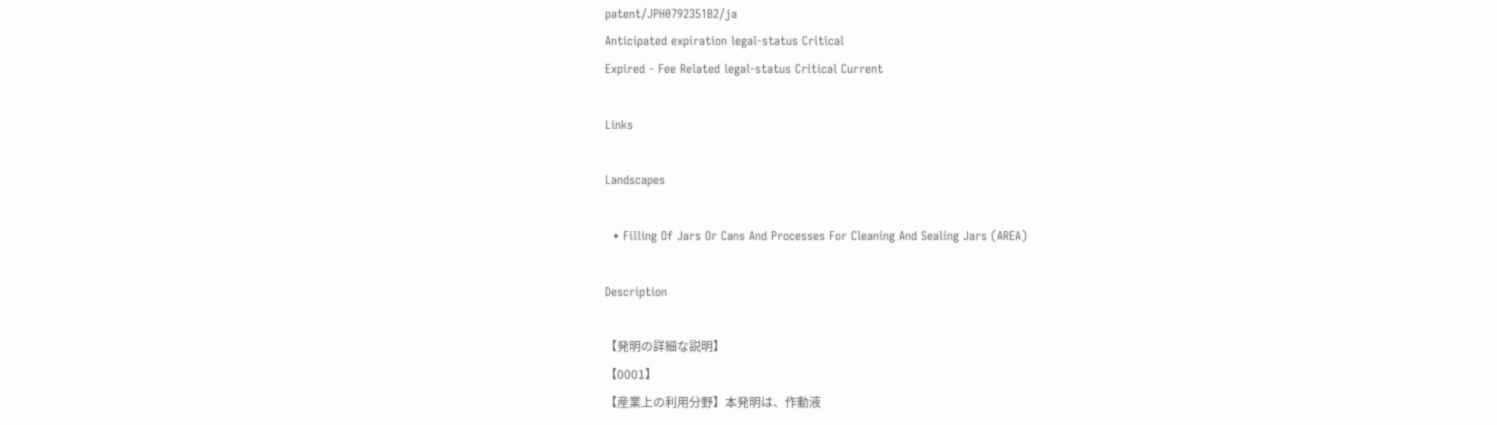patent/JPH0792351B2/ja
Anticipated expiration legal-status Critical
Expired - Fee Related legal-status Critical Current

Links

Landscapes

  • Filling Of Jars Or Cans And Processes For Cleaning And Sealing Jars (AREA)

Description

【発明の詳細な説明】
【0001】
【産業上の利用分野】本発明は、作動液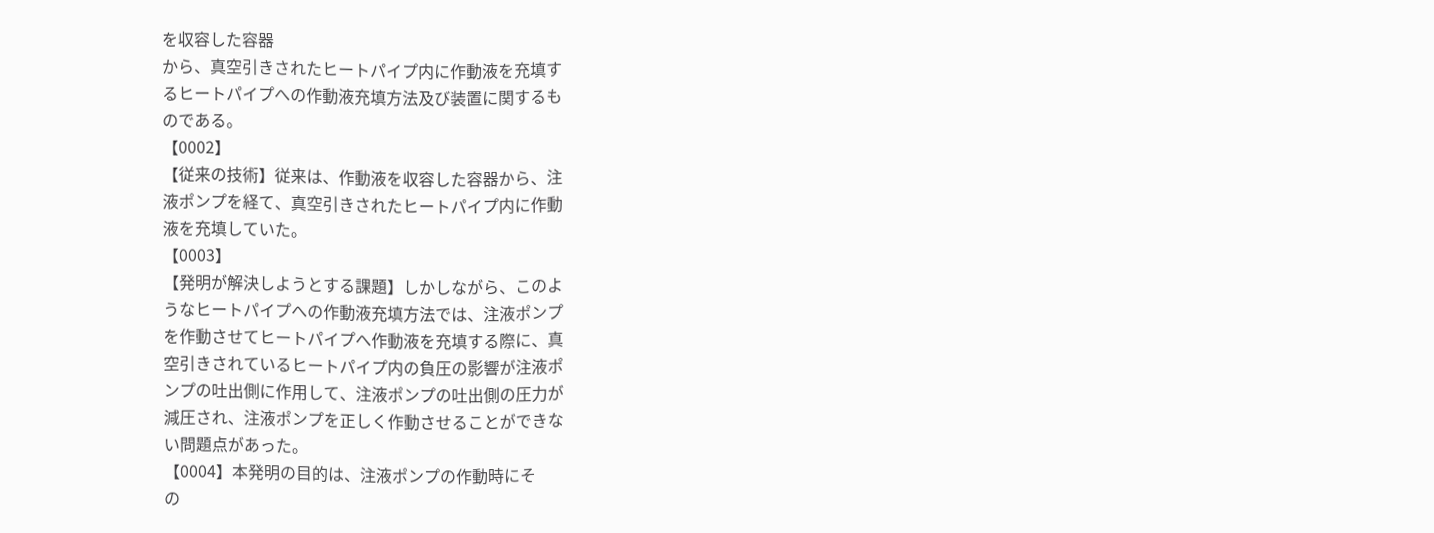を収容した容器
から、真空引きされたヒートパイプ内に作動液を充填す
るヒートパイプへの作動液充填方法及び装置に関するも
のである。
【0002】
【従来の技術】従来は、作動液を収容した容器から、注
液ポンプを経て、真空引きされたヒートパイプ内に作動
液を充填していた。
【0003】
【発明が解決しようとする課題】しかしながら、このよ
うなヒートパイプへの作動液充填方法では、注液ポンプ
を作動させてヒートパイプへ作動液を充填する際に、真
空引きされているヒートパイプ内の負圧の影響が注液ポ
ンプの吐出側に作用して、注液ポンプの吐出側の圧力が
減圧され、注液ポンプを正しく作動させることができな
い問題点があった。
【0004】本発明の目的は、注液ポンプの作動時にそ
の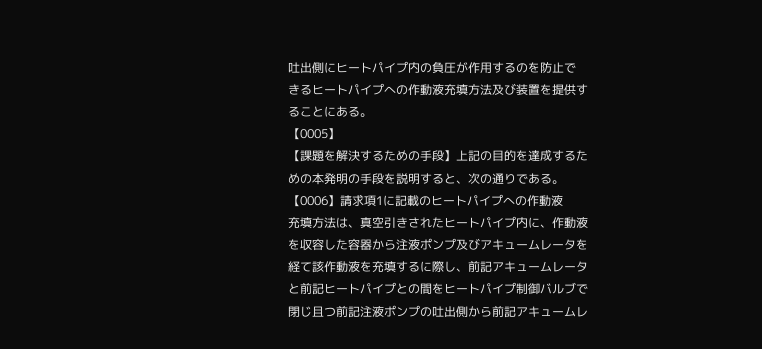吐出側にヒートパイプ内の負圧が作用するのを防止で
きるヒートパイプへの作動液充填方法及び装置を提供す
ることにある。
【0005】
【課題を解決するための手段】上記の目的を達成するた
めの本発明の手段を説明すると、次の通りである。
【0006】請求項1に記載のヒートパイプへの作動液
充填方法は、真空引きされたヒートパイプ内に、作動液
を収容した容器から注液ポンプ及びアキュームレータを
経て該作動液を充填するに際し、前記アキュームレータ
と前記ヒートパイプとの間をヒートパイプ制御バルブで
閉じ且つ前記注液ポンプの吐出側から前記アキュームレ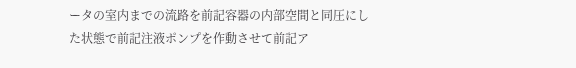ータの室内までの流路を前記容器の内部空間と同圧にし
た状態で前記注液ポンプを作動させて前記ア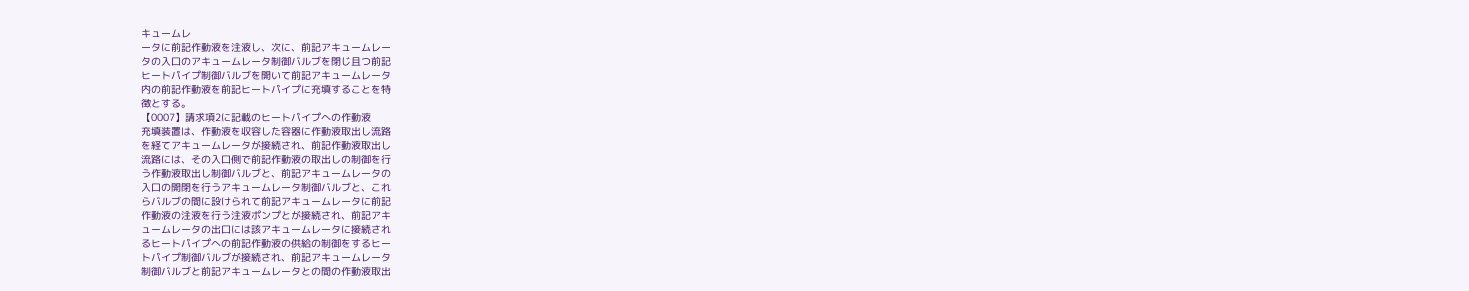キュームレ
ータに前記作動液を注液し、次に、前記アキュームレー
タの入口のアキュームレータ制御バルブを閉じ且つ前記
ヒートパイプ制御バルブを開いて前記アキュームレータ
内の前記作動液を前記ヒートパイプに充填することを特
徴とする。
【0007】請求項2に記載のヒートパイプへの作動液
充填装置は、作動液を収容した容器に作動液取出し流路
を経てアキュームレータが接続され、前記作動液取出し
流路には、その入口側で前記作動液の取出しの制御を行
う作動液取出し制御バルブと、前記アキュームレータの
入口の開閉を行うアキュームレータ制御バルブと、これ
らバルブの間に設けられて前記アキュームレータに前記
作動液の注液を行う注液ポンプとが接続され、前記アキ
ュームレータの出口には該アキュームレータに接続され
るヒートパイプへの前記作動液の供給の制御をするヒー
トパイプ制御バルブが接続され、前記アキュームレータ
制御バルブと前記アキュームレータとの間の作動液取出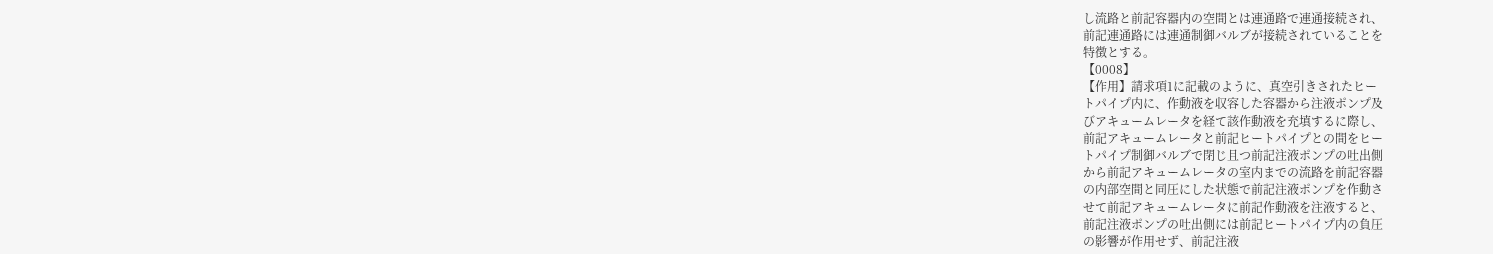し流路と前記容器内の空間とは連通路で連通接続され、
前記連通路には連通制御バルブが接続されていることを
特徴とする。
【0008】
【作用】請求項1に記載のように、真空引きされたヒー
トパイプ内に、作動液を収容した容器から注液ポンプ及
びアキュームレータを経て該作動液を充填するに際し、
前記アキュームレータと前記ヒートパイプとの間をヒー
トパイプ制御バルブで閉じ且つ前記注液ポンプの吐出側
から前記アキュームレータの室内までの流路を前記容器
の内部空間と同圧にした状態で前記注液ポンプを作動さ
せて前記アキュームレータに前記作動液を注液すると、
前記注液ポンプの吐出側には前記ヒートパイプ内の負圧
の影響が作用せず、前記注液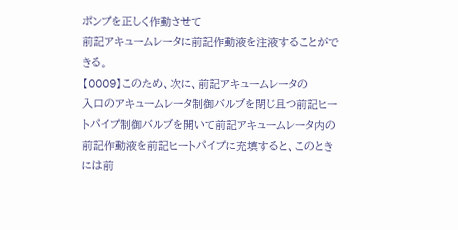ポンプを正しく作動させて
前記アキュームレータに前記作動液を注液することがで
きる。
【0009】このため、次に、前記アキュームレータの
入口のアキュームレータ制御バルブを閉じ且つ前記ヒー
トパイプ制御バルブを開いて前記アキュームレータ内の
前記作動液を前記ヒートパイプに充填すると、このとき
には前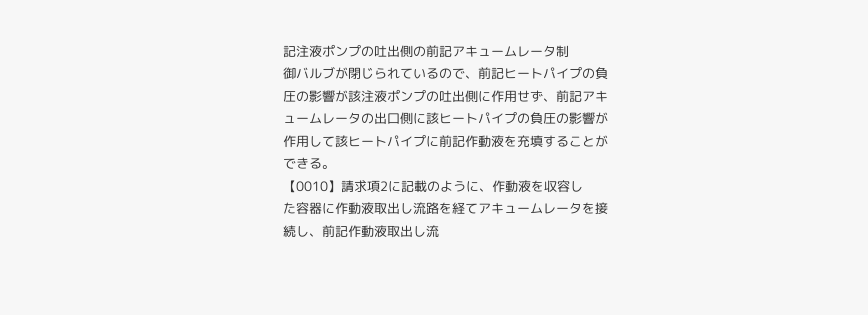記注液ポンプの吐出側の前記アキュームレータ制
御バルブが閉じられているので、前記ヒートパイプの負
圧の影響が該注液ポンプの吐出側に作用せず、前記アキ
ュームレータの出口側に該ヒートパイプの負圧の影響が
作用して該ヒートパイプに前記作動液を充填することが
できる。
【0010】請求項2に記載のように、作動液を収容し
た容器に作動液取出し流路を経てアキュームレータを接
続し、前記作動液取出し流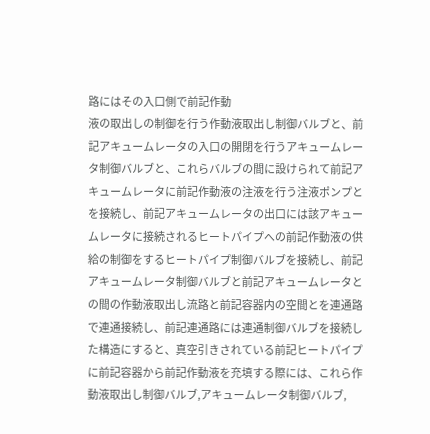路にはその入口側で前記作動
液の取出しの制御を行う作動液取出し制御バルブと、前
記アキュームレータの入口の開閉を行うアキュームレー
タ制御バルブと、これらバルブの間に設けられて前記ア
キュームレータに前記作動液の注液を行う注液ポンプと
を接続し、前記アキュームレータの出口には該アキュー
ムレータに接続されるヒートパイプへの前記作動液の供
給の制御をするヒートパイプ制御バルブを接続し、前記
アキュームレータ制御バルブと前記アキュームレータと
の間の作動液取出し流路と前記容器内の空間とを連通路
で連通接続し、前記連通路には連通制御バルブを接続し
た構造にすると、真空引きされている前記ヒートパイプ
に前記容器から前記作動液を充填する際には、これら作
動液取出し制御バルブ,アキュームレータ制御バルブ,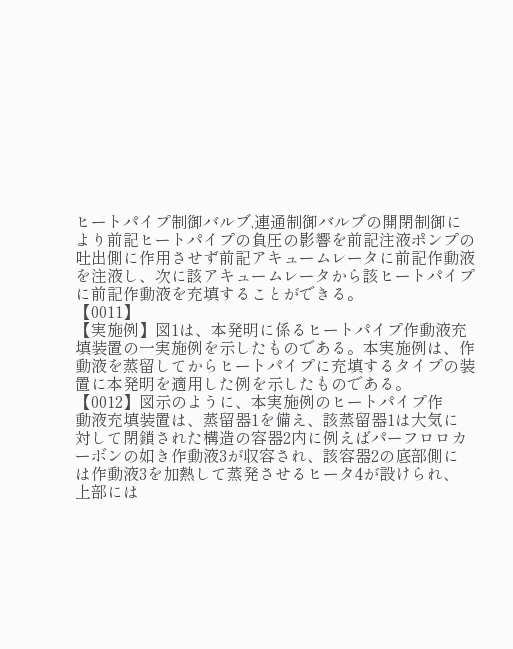ヒートパイプ制御バルブ,連通制御バルブの開閉制御に
より前記ヒートパイプの負圧の影響を前記注液ポンプの
吐出側に作用させず前記アキュームレータに前記作動液
を注液し、次に該アキュームレータから該ヒートパイプ
に前記作動液を充填することができる。
【0011】
【実施例】図1は、本発明に係るヒートパイプ作動液充
填装置の一実施例を示したものである。本実施例は、作
動液を蒸留してからヒートパイプに充填するタイプの装
置に本発明を適用した例を示したものである。
【0012】図示のように、本実施例のヒートパイプ作
動液充填装置は、蒸留器1を備え、該蒸留器1は大気に
対して閉鎖された構造の容器2内に例えばパーフロロカ
ーボンの如き作動液3が収容され、該容器2の底部側に
は作動液3を加熱して蒸発させるヒータ4が設けられ、
上部には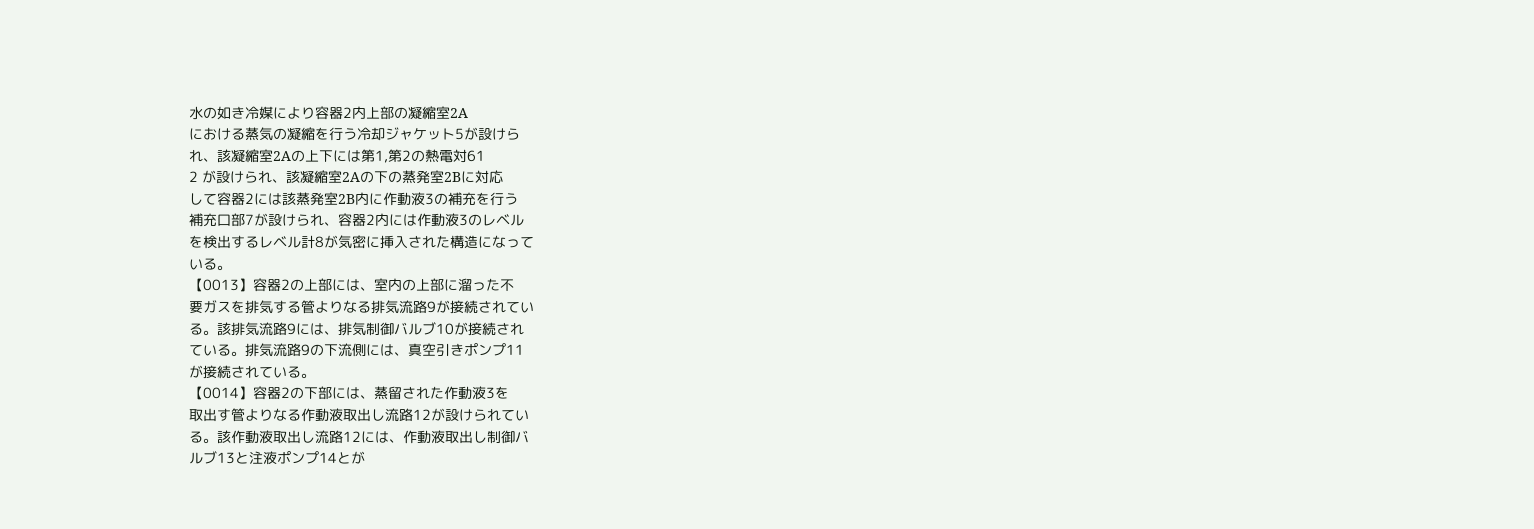水の如き冷媒により容器2内上部の凝縮室2A
における蒸気の凝縮を行う冷却ジャケット5が設けら
れ、該凝縮室2Aの上下には第1,第2の熱電対61
2 が設けられ、該凝縮室2Aの下の蒸発室2Bに対応
して容器2には該蒸発室2B内に作動液3の補充を行う
補充口部7が設けられ、容器2内には作動液3のレベル
を検出するレベル計8が気密に挿入された構造になって
いる。
【0013】容器2の上部には、室内の上部に溜った不
要ガスを排気する管よりなる排気流路9が接続されてい
る。該排気流路9には、排気制御バルブ10が接続され
ている。排気流路9の下流側には、真空引きポンプ11
が接続されている。
【0014】容器2の下部には、蒸留された作動液3を
取出す管よりなる作動液取出し流路12が設けられてい
る。該作動液取出し流路12には、作動液取出し制御バ
ルブ13と注液ポンプ14とが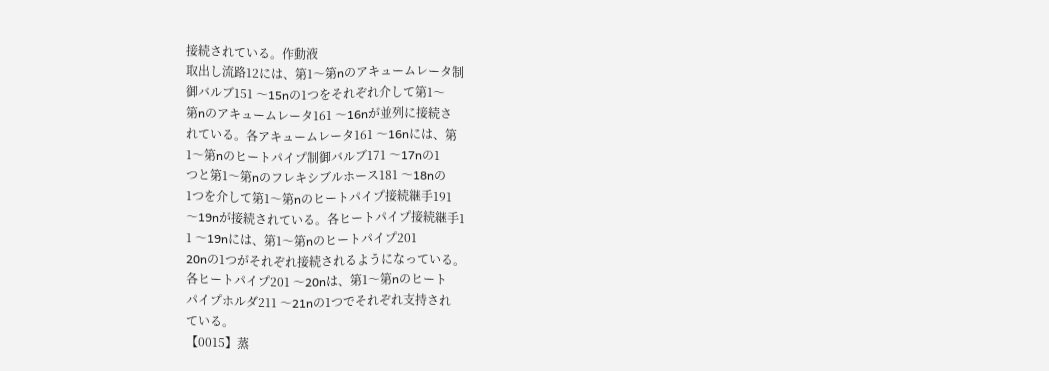接続されている。作動液
取出し流路12には、第1〜第nのアキュームレータ制
御バルブ151 〜15nの1つをそれぞれ介して第1〜
第nのアキュームレータ161 〜16nが並列に接続さ
れている。各アキュームレータ161 〜16nには、第
1〜第nのヒートパイプ制御バルブ171 〜17nの1
つと第1〜第nのフレキシブルホース181 〜18nの
1つを介して第1〜第nのヒートパイプ接続継手191
〜19nが接続されている。各ヒートパイプ接続継手1
1 〜19nには、第1〜第nのヒートパイプ201
20nの1つがそれぞれ接続されるようになっている。
各ヒートパイプ201 〜20nは、第1〜第nのヒート
パイプホルダ211 〜21nの1つでそれぞれ支持され
ている。
【0015】蒸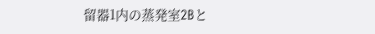留器1内の蒸発室2Bと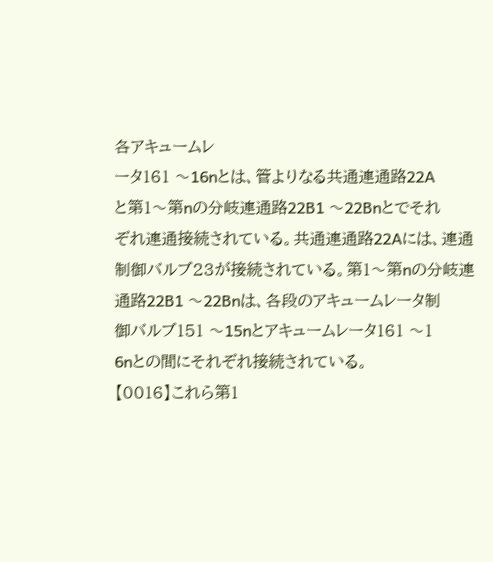各アキュームレ
ータ161 〜16nとは、管よりなる共通連通路22A
と第1〜第nの分岐連通路22B1 〜22Bnとでそれ
ぞれ連通接続されている。共通連通路22Aには、連通
制御バルブ23が接続されている。第1〜第nの分岐連
通路22B1 〜22Bnは、各段のアキュームレータ制
御バルブ151 〜15nとアキュームレータ161 〜1
6nとの間にそれぞれ接続されている。
【0016】これら第1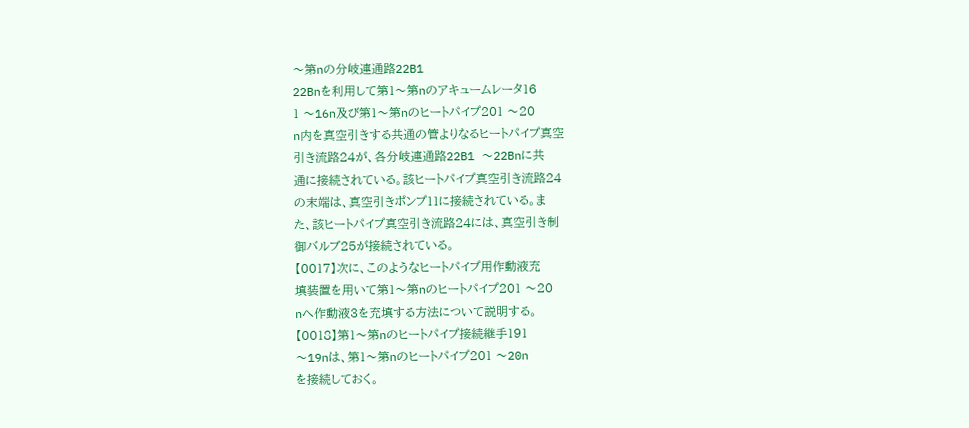〜第nの分岐連通路22B1
22Bnを利用して第1〜第nのアキュームレータ16
1 〜16n及び第1〜第nのヒートパイプ201 〜20
n内を真空引きする共通の管よりなるヒートパイプ真空
引き流路24が、各分岐連通路22B1 〜22Bnに共
通に接続されている。該ヒートパイプ真空引き流路24
の末端は、真空引きポンプ11に接続されている。ま
た、該ヒートパイプ真空引き流路24には、真空引き制
御バルブ25が接続されている。
【0017】次に、このようなヒートパイプ用作動液充
填装置を用いて第1〜第nのヒートパイプ201 〜20
nへ作動液3を充填する方法について説明する。
【0018】第1〜第nのヒートパイプ接続継手191
〜19nは、第1〜第nのヒートパイプ201 〜20n
を接続しておく。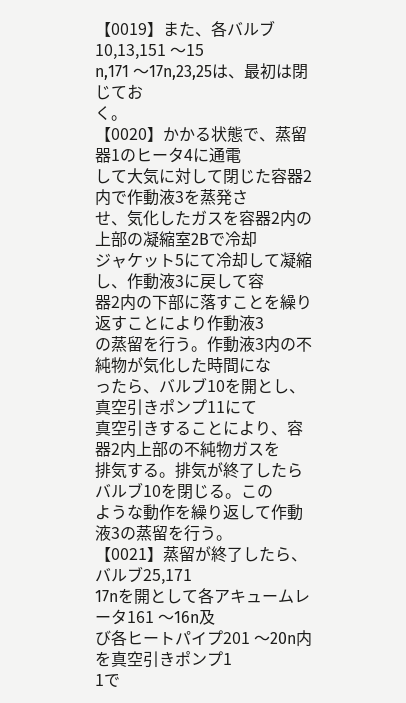【0019】また、各バルブ10,13,151 〜15
n,171 〜17n,23,25は、最初は閉じてお
く。
【0020】かかる状態で、蒸留器1のヒータ4に通電
して大気に対して閉じた容器2内で作動液3を蒸発さ
せ、気化したガスを容器2内の上部の凝縮室2Bで冷却
ジャケット5にて冷却して凝縮し、作動液3に戻して容
器2内の下部に落すことを繰り返すことにより作動液3
の蒸留を行う。作動液3内の不純物が気化した時間にな
ったら、バルブ10を開とし、真空引きポンプ11にて
真空引きすることにより、容器2内上部の不純物ガスを
排気する。排気が終了したらバルブ10を閉じる。この
ような動作を繰り返して作動液3の蒸留を行う。
【0021】蒸留が終了したら、バルブ25,171
17nを開として各アキュームレータ161 〜16n及
び各ヒートパイプ201 〜20n内を真空引きポンプ1
1で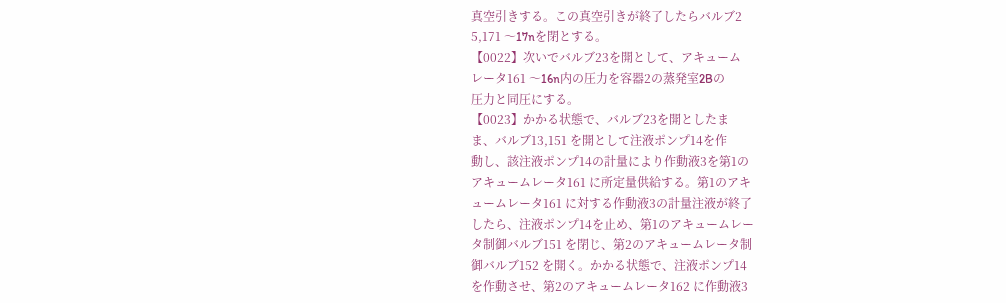真空引きする。この真空引きが終了したらバルブ2
5,171 〜17nを閉とする。
【0022】次いでバルブ23を開として、アキューム
レータ161 〜16n内の圧力を容器2の蒸発室2Bの
圧力と同圧にする。
【0023】かかる状態で、バルブ23を開としたま
ま、バルブ13,151 を開として注液ポンプ14を作
動し、該注液ポンプ14の計量により作動液3を第1の
アキュームレータ161 に所定量供給する。第1のアキ
ュームレータ161 に対する作動液3の計量注液が終了
したら、注液ポンプ14を止め、第1のアキュームレー
タ制御バルブ151 を閉じ、第2のアキュームレータ制
御バルブ152 を開く。かかる状態で、注液ポンプ14
を作動させ、第2のアキュームレータ162 に作動液3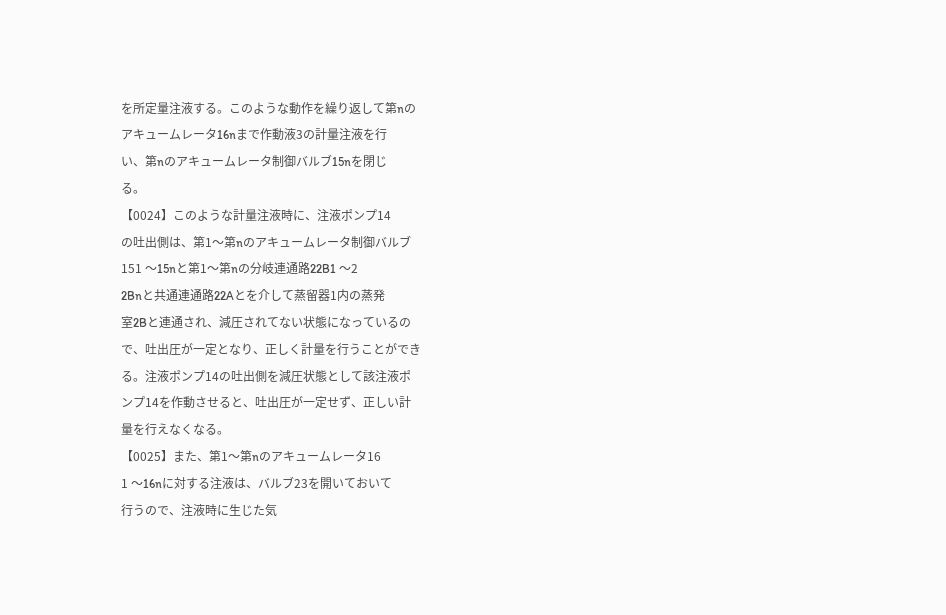を所定量注液する。このような動作を繰り返して第nの
アキュームレータ16nまで作動液3の計量注液を行
い、第nのアキュームレータ制御バルブ15nを閉じ
る。
【0024】このような計量注液時に、注液ポンプ14
の吐出側は、第1〜第nのアキュームレータ制御バルブ
151 〜15nと第1〜第nの分岐連通路22B1 〜2
2Bnと共通連通路22Aとを介して蒸留器1内の蒸発
室2Bと連通され、減圧されてない状態になっているの
で、吐出圧が一定となり、正しく計量を行うことができ
る。注液ポンプ14の吐出側を減圧状態として該注液ポ
ンプ14を作動させると、吐出圧が一定せず、正しい計
量を行えなくなる。
【0025】また、第1〜第nのアキュームレータ16
1 〜16nに対する注液は、バルブ23を開いておいて
行うので、注液時に生じた気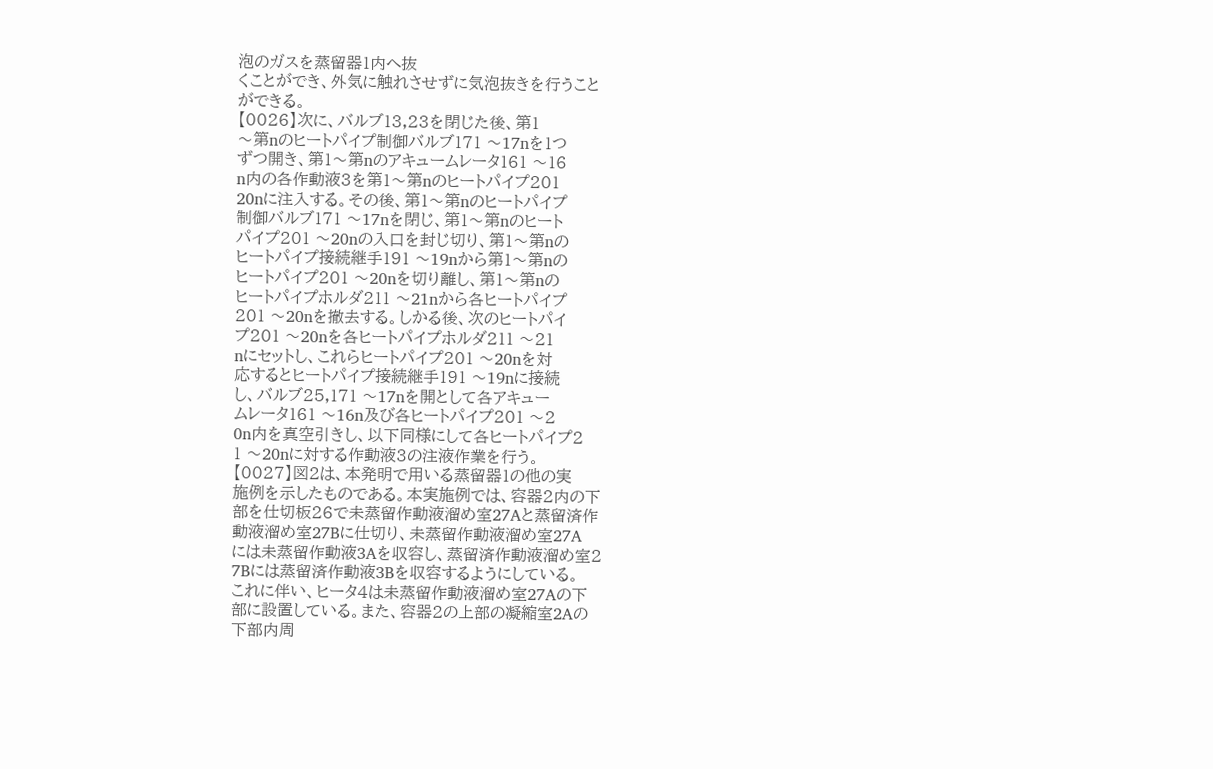泡のガスを蒸留器1内へ抜
くことができ、外気に触れさせずに気泡抜きを行うこと
ができる。
【0026】次に、バルブ13,23を閉じた後、第1
〜第nのヒートパイプ制御バルブ171 〜17nを1つ
ずつ開き、第1〜第nのアキュームレータ161 〜16
n内の各作動液3を第1〜第nのヒートパイプ201
20nに注入する。その後、第1〜第nのヒートパイプ
制御バルブ171 〜17nを閉じ、第1〜第nのヒート
パイプ201 〜20nの入口を封じ切り、第1〜第nの
ヒートパイプ接続継手191 〜19nから第1〜第nの
ヒートパイプ201 〜20nを切り離し、第1〜第nの
ヒートパイプホルダ211 〜21nから各ヒートパイプ
201 〜20nを撤去する。しかる後、次のヒートパイ
プ201 〜20nを各ヒートパイプホルダ211 〜21
nにセットし、これらヒートパイプ201 〜20nを対
応するとヒートパイプ接続継手191 〜19nに接続
し、バルブ25,171 〜17nを開として各アキュー
ムレータ161 〜16n及び各ヒートパイプ201 〜2
0n内を真空引きし、以下同様にして各ヒートパイプ2
1 〜20nに対する作動液3の注液作業を行う。
【0027】図2は、本発明で用いる蒸留器1の他の実
施例を示したものである。本実施例では、容器2内の下
部を仕切板26で未蒸留作動液溜め室27Aと蒸留済作
動液溜め室27Bに仕切り、未蒸留作動液溜め室27A
には未蒸留作動液3Aを収容し、蒸留済作動液溜め室2
7Bには蒸留済作動液3Bを収容するようにしている。
これに伴い、ヒータ4は未蒸留作動液溜め室27Aの下
部に設置している。また、容器2の上部の凝縮室2Aの
下部内周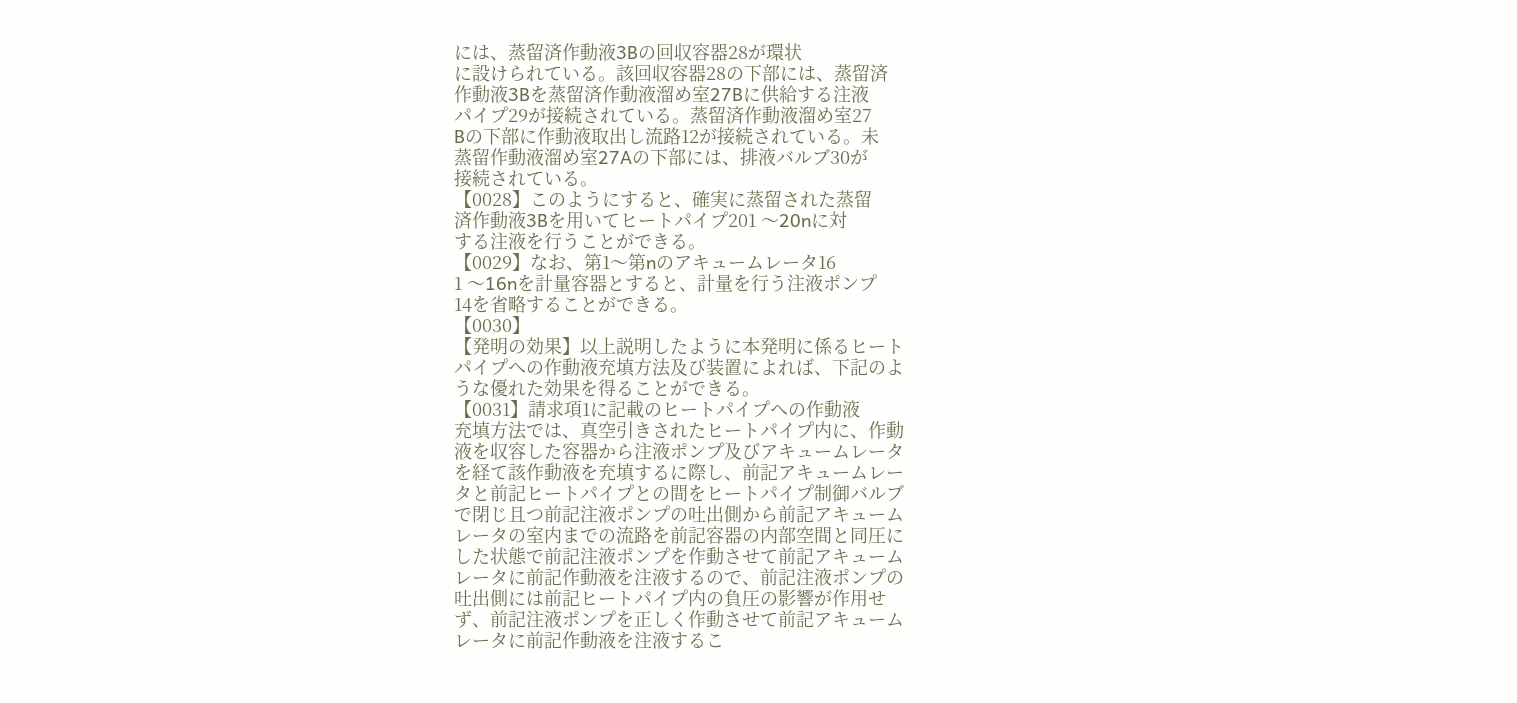には、蒸留済作動液3Bの回収容器28が環状
に設けられている。該回収容器28の下部には、蒸留済
作動液3Bを蒸留済作動液溜め室27Bに供給する注液
パイプ29が接続されている。蒸留済作動液溜め室27
Bの下部に作動液取出し流路12が接続されている。未
蒸留作動液溜め室27Aの下部には、排液バルブ30が
接続されている。
【0028】このようにすると、確実に蒸留された蒸留
済作動液3Bを用いてヒートパイプ201 〜20nに対
する注液を行うことができる。
【0029】なお、第1〜第nのアキュームレータ16
1 〜16nを計量容器とすると、計量を行う注液ポンプ
14を省略することができる。
【0030】
【発明の効果】以上説明したように本発明に係るヒート
パイプへの作動液充填方法及び装置によれば、下記のよ
うな優れた効果を得ることができる。
【0031】請求項1に記載のヒートパイプへの作動液
充填方法では、真空引きされたヒートパイプ内に、作動
液を収容した容器から注液ポンプ及びアキュームレータ
を経て該作動液を充填するに際し、前記アキュームレー
タと前記ヒートパイプとの間をヒートパイプ制御バルブ
で閉じ且つ前記注液ポンプの吐出側から前記アキューム
レータの室内までの流路を前記容器の内部空間と同圧に
した状態で前記注液ポンプを作動させて前記アキューム
レータに前記作動液を注液するので、前記注液ポンプの
吐出側には前記ヒートパイプ内の負圧の影響が作用せ
ず、前記注液ポンプを正しく作動させて前記アキューム
レータに前記作動液を注液するこ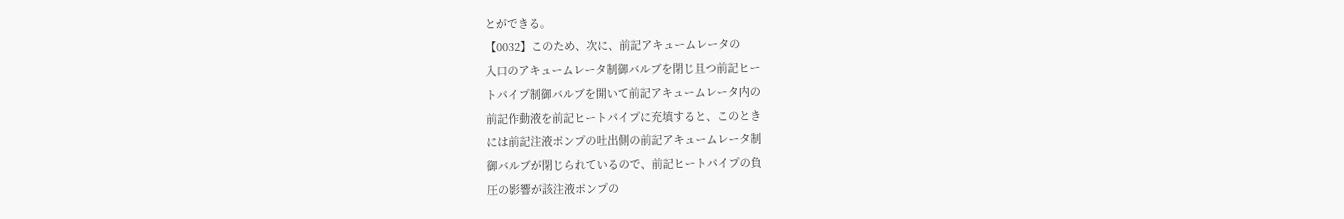とができる。
【0032】このため、次に、前記アキュームレータの
入口のアキュームレータ制御バルブを閉じ且つ前記ヒー
トパイプ制御バルブを開いて前記アキュームレータ内の
前記作動液を前記ヒートパイプに充填すると、このとき
には前記注液ポンプの吐出側の前記アキュームレータ制
御バルブが閉じられているので、前記ヒートパイプの負
圧の影響が該注液ポンプの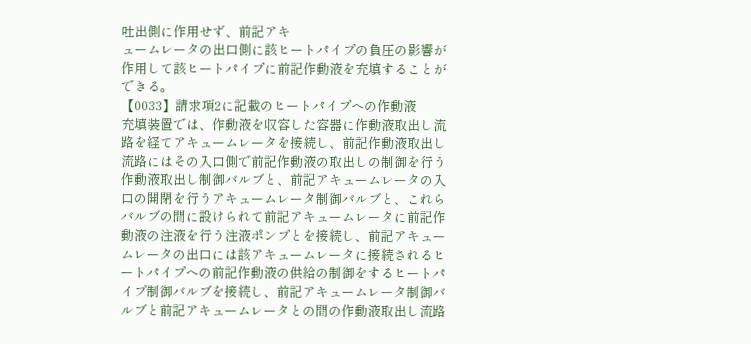吐出側に作用せず、前記アキ
ュームレータの出口側に該ヒートパイプの負圧の影響が
作用して該ヒートパイプに前記作動液を充填することが
できる。
【0033】請求項2に記載のヒートパイプへの作動液
充填装置では、作動液を収容した容器に作動液取出し流
路を経てアキュームレータを接続し、前記作動液取出し
流路にはその入口側で前記作動液の取出しの制御を行う
作動液取出し制御バルブと、前記アキュームレータの入
口の開閉を行うアキュームレータ制御バルブと、これら
バルブの間に設けられて前記アキュームレータに前記作
動液の注液を行う注液ポンプとを接続し、前記アキュー
ムレータの出口には該アキュームレータに接続されるヒ
ートパイプへの前記作動液の供給の制御をするヒートパ
イプ制御バルブを接続し、前記アキュームレータ制御バ
ルブと前記アキュームレータとの間の作動液取出し流路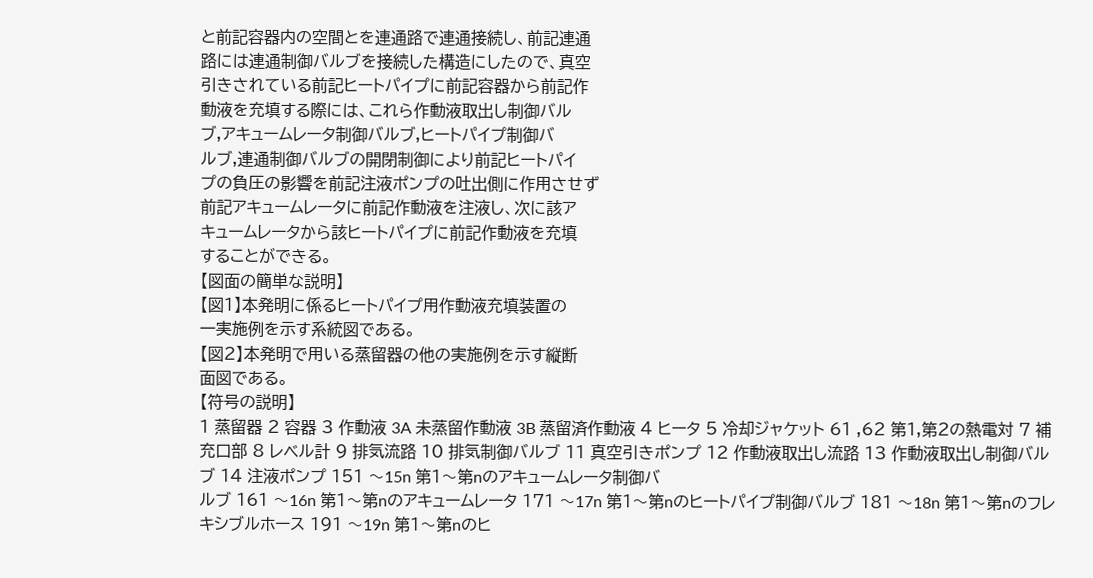と前記容器内の空間とを連通路で連通接続し、前記連通
路には連通制御バルブを接続した構造にしたので、真空
引きされている前記ヒートパイプに前記容器から前記作
動液を充填する際には、これら作動液取出し制御バル
ブ,アキュームレータ制御バルブ,ヒートパイプ制御バ
ルブ,連通制御バルブの開閉制御により前記ヒートパイ
プの負圧の影響を前記注液ポンプの吐出側に作用させず
前記アキュームレータに前記作動液を注液し、次に該ア
キュームレータから該ヒートパイプに前記作動液を充填
することができる。
【図面の簡単な説明】
【図1】本発明に係るヒートパイプ用作動液充填装置の
一実施例を示す系統図である。
【図2】本発明で用いる蒸留器の他の実施例を示す縦断
面図である。
【符号の説明】
1 蒸留器 2 容器 3 作動液 3A 未蒸留作動液 3B 蒸留済作動液 4 ヒータ 5 冷却ジャケット 61 ,62 第1,第2の熱電対 7 補充口部 8 レベル計 9 排気流路 10 排気制御バルブ 11 真空引きポンプ 12 作動液取出し流路 13 作動液取出し制御バルブ 14 注液ポンプ 151 〜15n 第1〜第nのアキュームレータ制御バ
ルブ 161 〜16n 第1〜第nのアキュームレータ 171 〜17n 第1〜第nのヒートパイプ制御バルブ 181 〜18n 第1〜第nのフレキシブルホース 191 〜19n 第1〜第nのヒ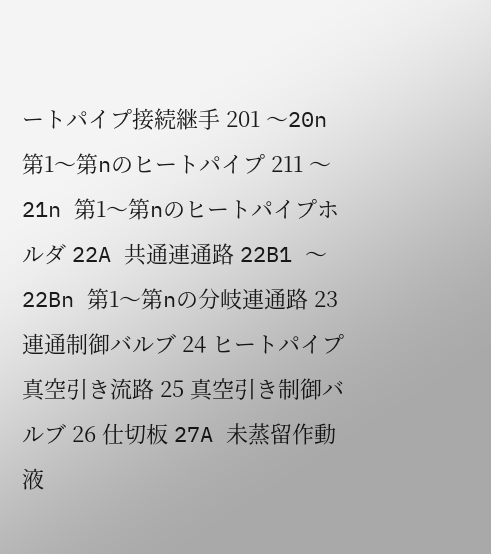ートパイプ接続継手 201 〜20n 第1〜第nのヒートパイプ 211 〜21n 第1〜第nのヒートパイプホルダ 22A 共通連通路 22B1 〜22Bn 第1〜第nの分岐連通路 23 連通制御バルブ 24 ヒートパイプ真空引き流路 25 真空引き制御バルブ 26 仕切板 27A 未蒸留作動液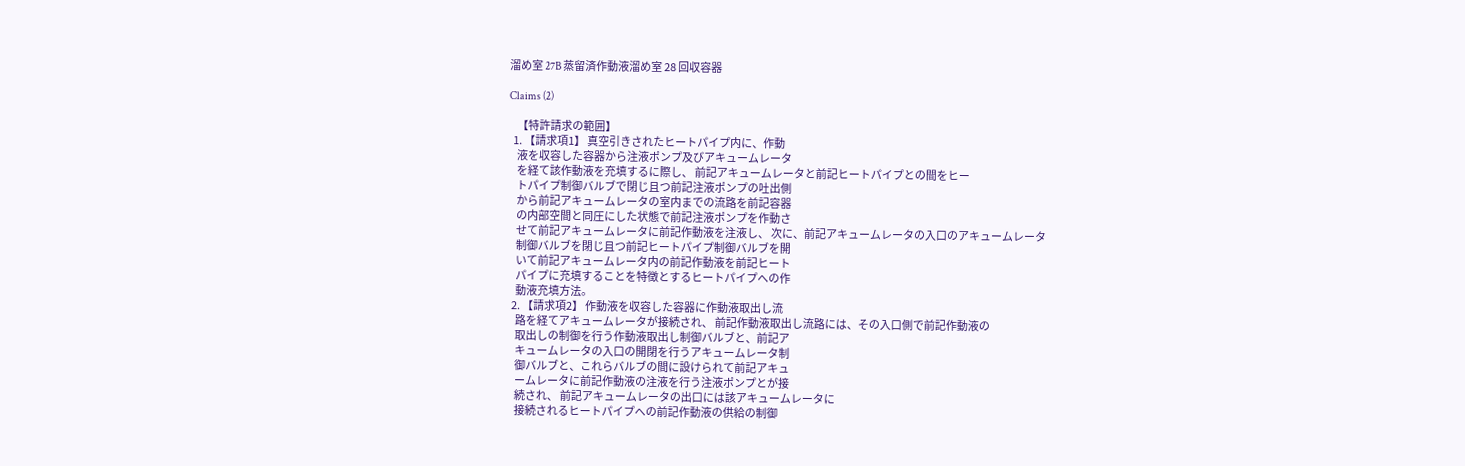溜め室 27B 蒸留済作動液溜め室 28 回収容器

Claims (2)

    【特許請求の範囲】
  1. 【請求項1】 真空引きされたヒートパイプ内に、作動
    液を収容した容器から注液ポンプ及びアキュームレータ
    を経て該作動液を充填するに際し、 前記アキュームレータと前記ヒートパイプとの間をヒー
    トパイプ制御バルブで閉じ且つ前記注液ポンプの吐出側
    から前記アキュームレータの室内までの流路を前記容器
    の内部空間と同圧にした状態で前記注液ポンプを作動さ
    せて前記アキュームレータに前記作動液を注液し、 次に、前記アキュームレータの入口のアキュームレータ
    制御バルブを閉じ且つ前記ヒートパイプ制御バルブを開
    いて前記アキュームレータ内の前記作動液を前記ヒート
    パイプに充填することを特徴とするヒートパイプへの作
    動液充填方法。
  2. 【請求項2】 作動液を収容した容器に作動液取出し流
    路を経てアキュームレータが接続され、 前記作動液取出し流路には、その入口側で前記作動液の
    取出しの制御を行う作動液取出し制御バルブと、前記ア
    キュームレータの入口の開閉を行うアキュームレータ制
    御バルブと、これらバルブの間に設けられて前記アキュ
    ームレータに前記作動液の注液を行う注液ポンプとが接
    続され、 前記アキュームレータの出口には該アキュームレータに
    接続されるヒートパイプへの前記作動液の供給の制御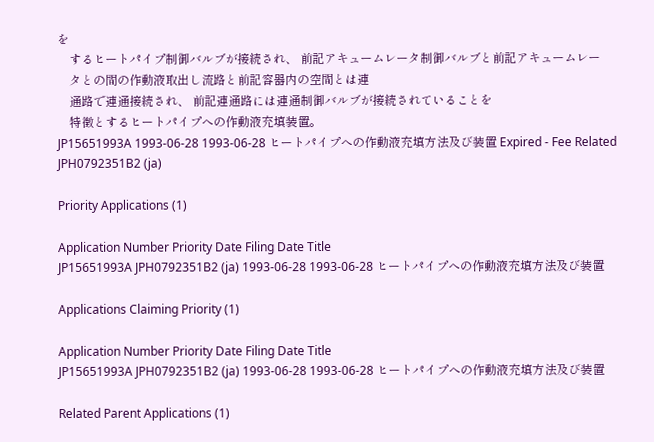を
    するヒートパイプ制御バルブが接続され、 前記アキュームレータ制御バルブと前記アキュームレー
    タとの間の作動液取出し流路と前記容器内の空間とは連
    通路で連通接続され、 前記連通路には連通制御バルブが接続されていることを
    特徴とするヒートパイプへの作動液充填装置。
JP15651993A 1993-06-28 1993-06-28 ヒートパイプへの作動液充填方法及び装置 Expired - Fee Related JPH0792351B2 (ja)

Priority Applications (1)

Application Number Priority Date Filing Date Title
JP15651993A JPH0792351B2 (ja) 1993-06-28 1993-06-28 ヒートパイプへの作動液充填方法及び装置

Applications Claiming Priority (1)

Application Number Priority Date Filing Date Title
JP15651993A JPH0792351B2 (ja) 1993-06-28 1993-06-28 ヒートパイプへの作動液充填方法及び装置

Related Parent Applications (1)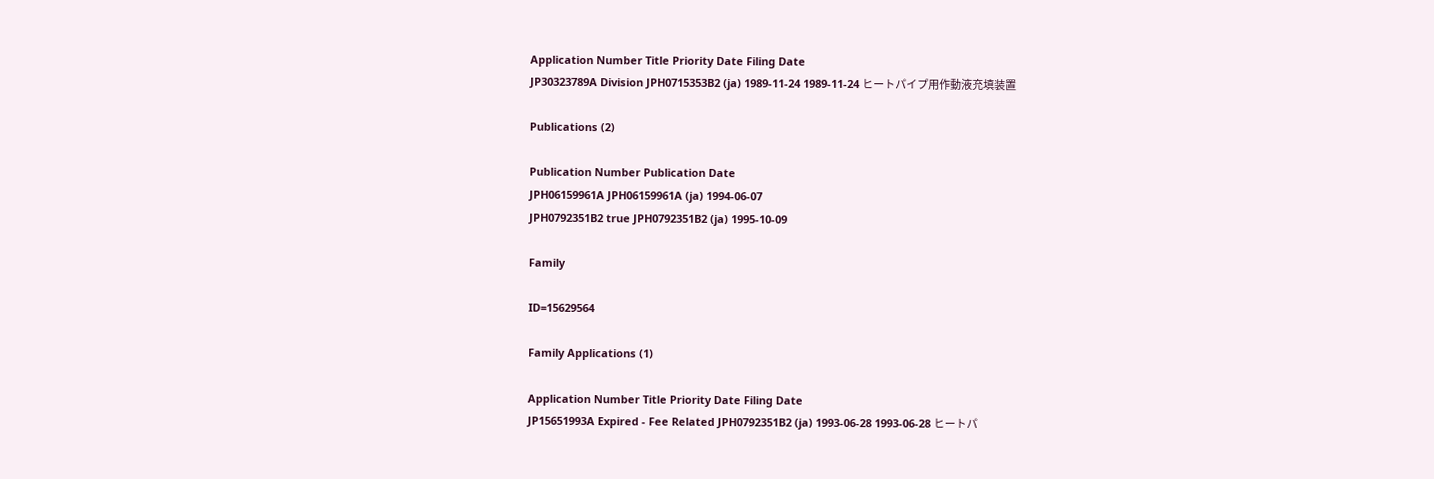Application Number Title Priority Date Filing Date
JP30323789A Division JPH0715353B2 (ja) 1989-11-24 1989-11-24 ヒートパイプ用作動液充填装置

Publications (2)

Publication Number Publication Date
JPH06159961A JPH06159961A (ja) 1994-06-07
JPH0792351B2 true JPH0792351B2 (ja) 1995-10-09

Family

ID=15629564

Family Applications (1)

Application Number Title Priority Date Filing Date
JP15651993A Expired - Fee Related JPH0792351B2 (ja) 1993-06-28 1993-06-28 ヒートパ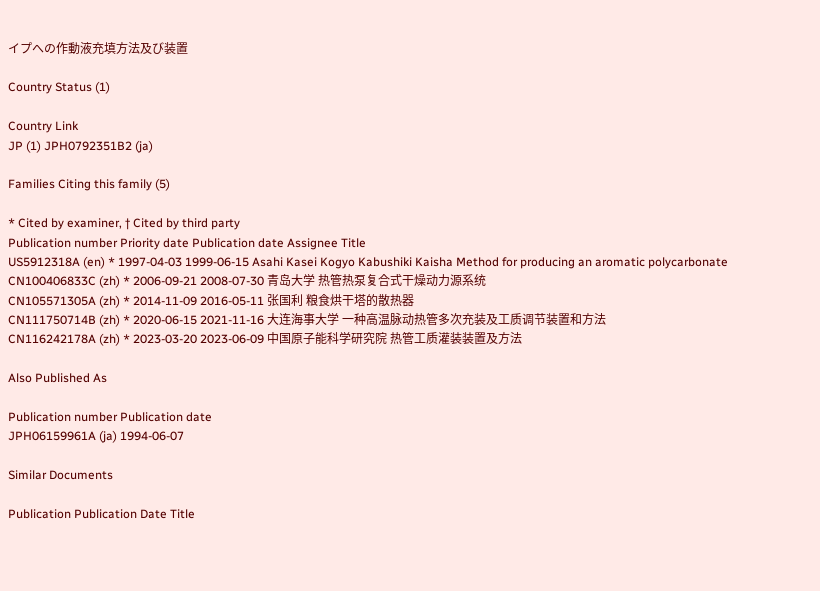イプへの作動液充填方法及び装置

Country Status (1)

Country Link
JP (1) JPH0792351B2 (ja)

Families Citing this family (5)

* Cited by examiner, † Cited by third party
Publication number Priority date Publication date Assignee Title
US5912318A (en) * 1997-04-03 1999-06-15 Asahi Kasei Kogyo Kabushiki Kaisha Method for producing an aromatic polycarbonate
CN100406833C (zh) * 2006-09-21 2008-07-30 青岛大学 热管热泵复合式干燥动力源系统
CN105571305A (zh) * 2014-11-09 2016-05-11 张国利 粮食烘干塔的散热器
CN111750714B (zh) * 2020-06-15 2021-11-16 大连海事大学 一种高温脉动热管多次充装及工质调节装置和方法
CN116242178A (zh) * 2023-03-20 2023-06-09 中国原子能科学研究院 热管工质灌装装置及方法

Also Published As

Publication number Publication date
JPH06159961A (ja) 1994-06-07

Similar Documents

Publication Publication Date Title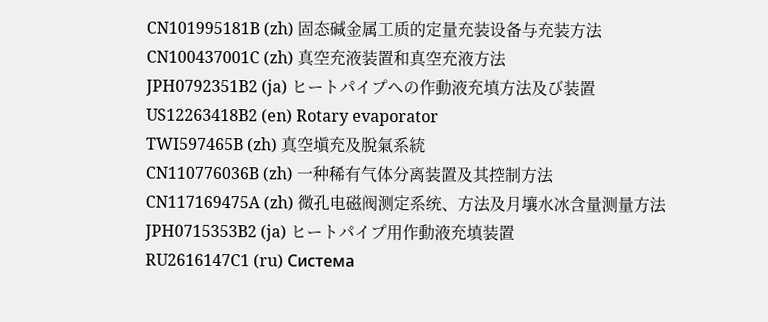CN101995181B (zh) 固态碱金属工质的定量充装设备与充装方法
CN100437001C (zh) 真空充液装置和真空充液方法
JPH0792351B2 (ja) ヒートパイプへの作動液充填方法及び装置
US12263418B2 (en) Rotary evaporator
TWI597465B (zh) 真空塡充及脫氣系統
CN110776036B (zh) 一种稀有气体分离装置及其控制方法
CN117169475A (zh) 微孔电磁阀测定系统、方法及月壤水冰含量测量方法
JPH0715353B2 (ja) ヒートパイプ用作動液充填装置
RU2616147C1 (ru) Система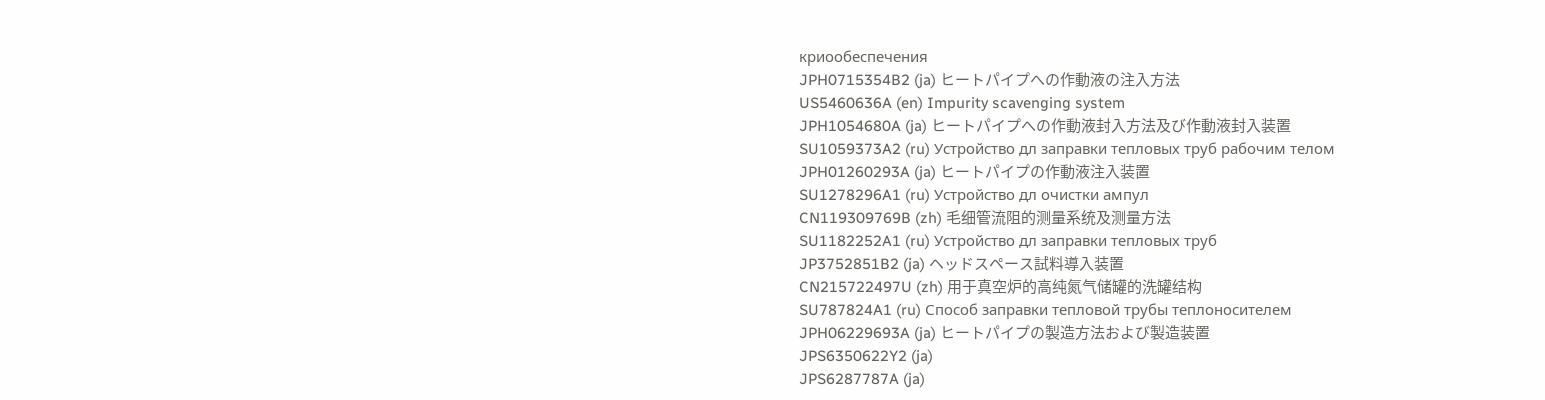криообеспечения
JPH0715354B2 (ja) ヒートパイプへの作動液の注入方法
US5460636A (en) Impurity scavenging system
JPH1054680A (ja) ヒートパイプへの作動液封入方法及び作動液封入装置
SU1059373A2 (ru) Устройство дл заправки тепловых труб рабочим телом
JPH01260293A (ja) ヒートパイプの作動液注入装置
SU1278296A1 (ru) Устройство дл очистки ампул
CN119309769B (zh) 毛细管流阻的测量系统及测量方法
SU1182252A1 (ru) Устройство дл заправки тепловых труб
JP3752851B2 (ja) ヘッドスペース試料導入装置
CN215722497U (zh) 用于真空炉的高纯氮气储罐的洗罐结构
SU787824A1 (ru) Способ заправки тепловой трубы теплоносителем
JPH06229693A (ja) ヒートパイプの製造方法および製造装置
JPS6350622Y2 (ja)
JPS6287787A (ja)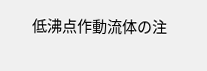低沸点作動流体の注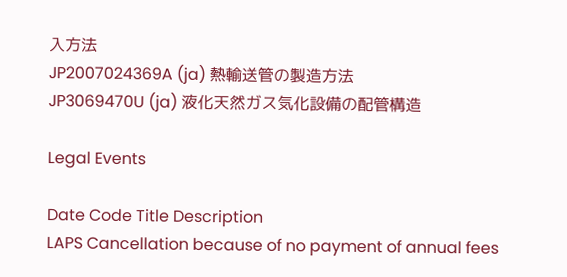入方法
JP2007024369A (ja) 熱輸送管の製造方法
JP3069470U (ja) 液化天然ガス気化設備の配管構造

Legal Events

Date Code Title Description
LAPS Cancellation because of no payment of annual fees